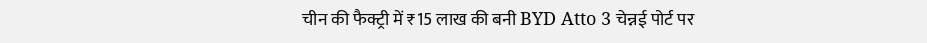चीन की फैक्ट्री में ₹15 लाख की बनी BYD Atto 3 चेन्नई पोर्ट पर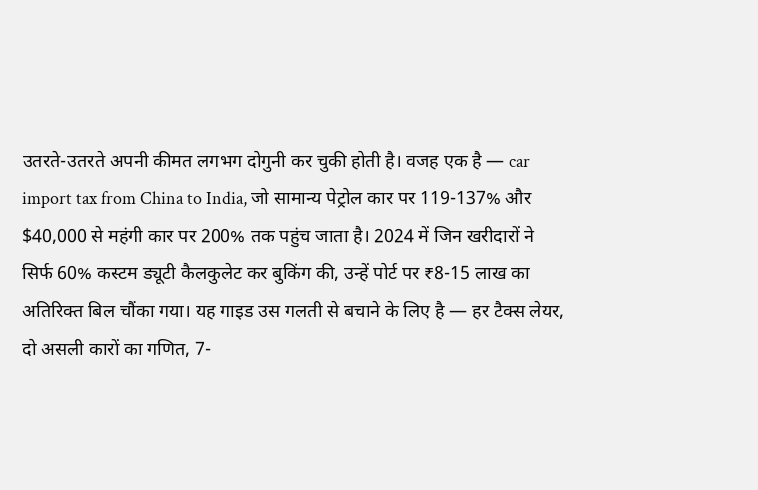उतरते-उतरते अपनी कीमत लगभग दोगुनी कर चुकी होती है। वजह एक है — car import tax from China to India, जो सामान्य पेट्रोल कार पर 119-137% और $40,000 से महंगी कार पर 200% तक पहुंच जाता है। 2024 में जिन खरीदारों ने सिर्फ 60% कस्टम ड्यूटी कैलकुलेट कर बुकिंग की, उन्हें पोर्ट पर ₹8-15 लाख का अतिरिक्त बिल चौंका गया। यह गाइड उस गलती से बचाने के लिए है — हर टैक्स लेयर, दो असली कारों का गणित, 7-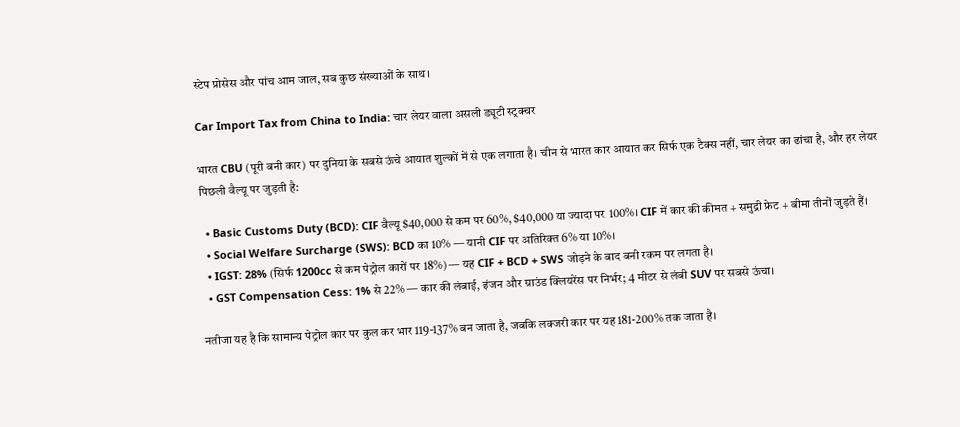स्टेप प्रोसेस और पांच आम जाल, सब कुछ संख्याओं के साथ।

Car Import Tax from China to India: चार लेयर वाला असली ड्यूटी स्ट्रक्चर

भारत CBU (पूरी बनी कार) पर दुनिया के सबसे ऊंचे आयात शुल्कों में से एक लगाता है। चीन से भारत कार आयात कर सिर्फ एक टैक्स नहीं, चार लेयर का ढांचा है, और हर लेयर पिछली वैल्यू पर जुड़ती है:

  • Basic Customs Duty (BCD): CIF वैल्यू $40,000 से कम पर 60%, $40,000 या ज्यादा पर 100%। CIF में कार की कीमत + समुद्री फ्रेट + बीमा तीनों जुड़ते हैं।
  • Social Welfare Surcharge (SWS): BCD का 10% — यानी CIF पर अतिरिक्त 6% या 10%।
  • IGST: 28% (सिर्फ 1200cc से कम पेट्रोल कारों पर 18%) — यह CIF + BCD + SWS जोड़ने के बाद बनी रकम पर लगता है।
  • GST Compensation Cess: 1% से 22% — कार की लंबाई, इंजन और ग्राउंड क्लियरेंस पर निर्भर; 4 मीटर से लंबी SUV पर सबसे ऊंचा।

नतीजा यह है कि सामान्य पेट्रोल कार पर कुल कर भार 119-137% बन जाता है, जबकि लक्जरी कार पर यह 181-200% तक जाता है।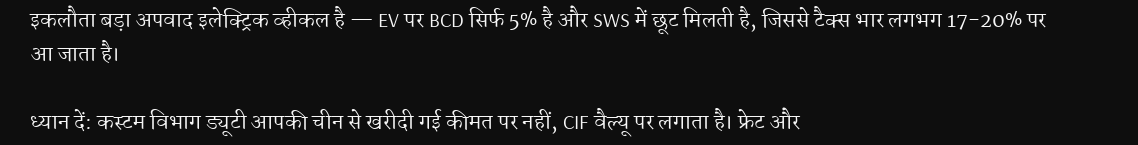इकलौता बड़ा अपवाद इलेक्ट्रिक व्हीकल है — EV पर BCD सिर्फ 5% है और SWS में छूट मिलती है, जिससे टैक्स भार लगभग 17-20% पर आ जाता है।

ध्यान दें: कस्टम विभाग ड्यूटी आपकी चीन से खरीदी गई कीमत पर नहीं, CIF वैल्यू पर लगाता है। फ्रेट और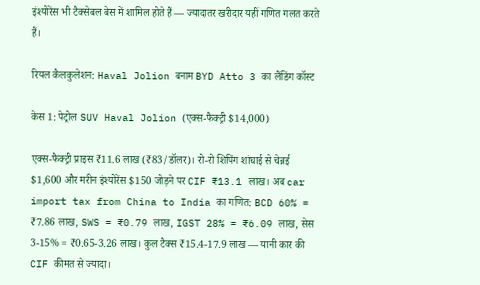इंश्योरेंस भी टैक्सेबल बेस में शामिल होते हैं — ज्यादातर खरीदार यहीं गणित गलत करते हैं।

रियल कैलकुलेशन: Haval Jolion बनाम BYD Atto 3 का लैंडिंग कॉस्ट

केस 1: पेट्रोल SUV Haval Jolion (एक्स-फैक्ट्री $14,000)

एक्स-फैक्ट्री प्राइस ₹11.6 लाख (₹83/डॉलर)। रो-रो शिपिंग शांघाई से चेन्नई $1,600 और मरीन इंश्योरेंस $150 जोड़ने पर CIF ₹13.1 लाख। अब car import tax from China to India का गणित: BCD 60% = ₹7.86 लाख, SWS = ₹0.79 लाख, IGST 28% = ₹6.09 लाख, सेस 3-15% = ₹0.65-3.26 लाख। कुल टैक्स ₹15.4-17.9 लाख — यानी कार की CIF कीमत से ज्यादा।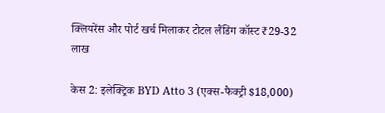क्लियरेंस और पोर्ट खर्च मिलाकर टोटल लैंडिंग कॉस्ट ₹29-32 लाख

केस 2: इलेक्ट्रिक BYD Atto 3 (एक्स-फैक्ट्री $18,000)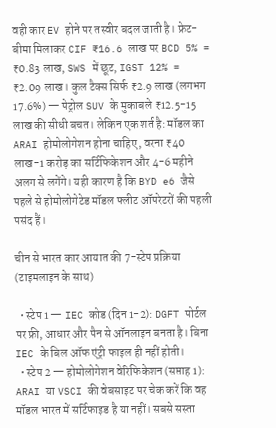वही कार EV होने पर तस्वीर बदल जाती है। फ्रेट-बीमा मिलाकर CIF ₹16.6 लाख पर BCD 5% = ₹0.83 लाख, SWS में छूट, IGST 12% = ₹2.09 लाख। कुल टैक्स सिर्फ ₹2.9 लाख (लगभग 17.6%) — पेट्रोल SUV के मुकाबले ₹12.5-15 लाख की सीधी बचत। लेकिन एक शर्त है: मॉडल का ARAI होमोलोगेशन होना चाहिए, वरना ₹40 लाख-1 करोड़ का सर्टिफिकेशन और 4-6 महीने अलग से लगेंगे। यही कारण है कि BYD e6 जैसे पहले से होमोलोगेटेड मॉडल फ्लीट ऑपरेटरों की पहली पसंद हैं।

चीन से भारत कार आयात की 7-स्टेप प्रक्रिया (टाइमलाइन के साथ)

  • स्टेप 1 — IEC कोड (दिन 1-2): DGFT पोर्टल पर फ्री, आधार और पैन से ऑनलाइन बनता है। बिना IEC के बिल ऑफ एंट्री फाइल ही नहीं होती।
  • स्टेप 2 — होमोलोगेशन वेरिफिकेशन (सप्ताह 1): ARAI या VSCI की वेबसाइट पर चेक करें कि वह मॉडल भारत में सर्टिफाइड है या नहीं। सबसे सस्ता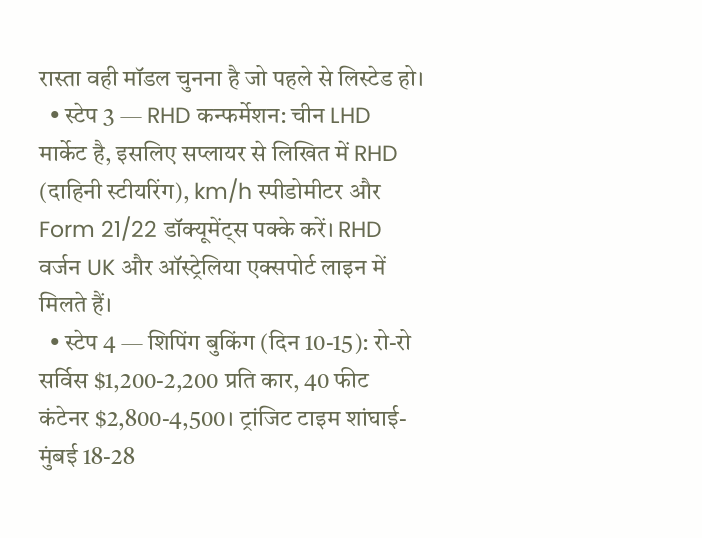रास्ता वही मॉडल चुनना है जो पहले से लिस्टेड हो।
  • स्टेप 3 — RHD कन्फर्मेशन: चीन LHD मार्केट है, इसलिए सप्लायर से लिखित में RHD (दाहिनी स्टीयरिंग), km/h स्पीडोमीटर और Form 21/22 डॉक्यूमेंट्स पक्के करें। RHD वर्जन UK और ऑस्ट्रेलिया एक्सपोर्ट लाइन में मिलते हैं।
  • स्टेप 4 — शिपिंग बुकिंग (दिन 10-15): रो-रो सर्विस $1,200-2,200 प्रति कार, 40 फीट कंटेनर $2,800-4,500। ट्रांजिट टाइम शांघाई-मुंबई 18-28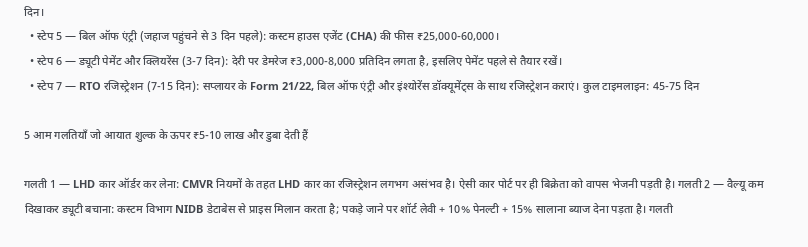दिन।
  • स्टेप 5 — बिल ऑफ एंट्री (जहाज पहुंचने से 3 दिन पहले): कस्टम हाउस एजेंट (CHA) की फीस ₹25,000-60,000।
  • स्टेप 6 — ड्यूटी पेमेंट और क्लियरेंस (3-7 दिन): देरी पर डेमरेज ₹3,000-8,000 प्रतिदिन लगता है, इसलिए पेमेंट पहले से तैयार रखें।
  • स्टेप 7 — RTO रजिस्ट्रेशन (7-15 दिन): सप्लायर के Form 21/22, बिल ऑफ एंट्री और इंश्योरेंस डॉक्यूमेंट्स के साथ रजिस्ट्रेशन कराएं। कुल टाइमलाइन: 45-75 दिन

5 आम गलतियाँ जो आयात शुल्क के ऊपर ₹5-10 लाख और डुबा देती हैं

गलती 1 — LHD कार ऑर्डर कर लेना: CMVR नियमों के तहत LHD कार का रजिस्ट्रेशन लगभग असंभव है। ऐसी कार पोर्ट पर ही बिक्रेता को वापस भेजनी पड़ती है। गलती 2 — वैल्यू कम दिखाकर ड्यूटी बचाना: कस्टम विभाग NIDB डेटाबेस से प्राइस मिलान करता है; पकड़े जाने पर शॉर्ट लेवी + 10% पेनल्टी + 15% सालाना ब्याज देना पड़ता है। गलती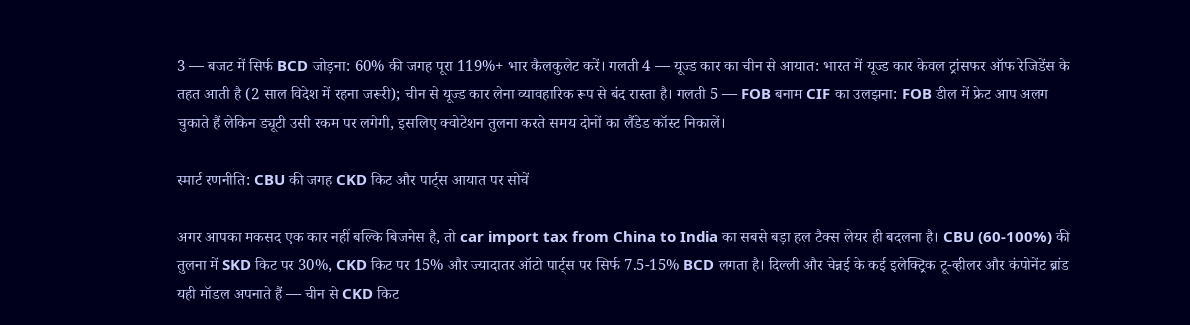3 — बजट में सिर्फ BCD जोड़ना: 60% की जगह पूरा 119%+ भार कैलकुलेट करें। गलती 4 — यूज्ड कार का चीन से आयात: भारत में यूज्ड कार केवल ट्रांसफर ऑफ रेजिडेंस के तहत आती है (2 साल विदेश में रहना जरूरी); चीन से यूज्ड कार लेना व्यावहारिक रूप से बंद रास्ता है। गलती 5 — FOB बनाम CIF का उलझना: FOB डील में फ्रेट आप अलग चुकाते हैं लेकिन ड्यूटी उसी रकम पर लगेगी, इसलिए क्वोटेशन तुलना करते समय दोनों का लैंडेड कॉस्ट निकालें।

स्मार्ट रणनीति: CBU की जगह CKD किट और पार्ट्स आयात पर सोचें

अगर आपका मकसद एक कार नहीं बल्कि बिजनेस है, तो car import tax from China to India का सबसे बड़ा हल टैक्स लेयर ही बदलना है। CBU (60-100%) की तुलना में SKD किट पर 30%, CKD किट पर 15% और ज्यादातर ऑटो पार्ट्स पर सिर्फ 7.5-15% BCD लगता है। दिल्ली और चेन्नई के कई इलेक्ट्रिक टू-व्हीलर और कंपोनेंट ब्रांड यही मॉडल अपनाते हैं — चीन से CKD किट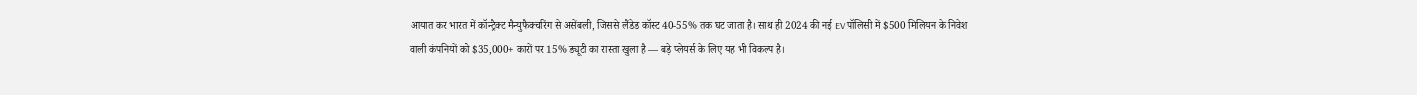आयात कर भारत में कॉन्ट्रैक्ट मैन्युफैक्चरिंग से असेंबली, जिससे लैंडेड कॉस्ट 40-55% तक घट जाता है। साथ ही 2024 की नई EV पॉलिसी में $500 मिलियन के निवेश वाली कंपनियों को $35,000+ कारों पर 15% ड्यूटी का रास्ता खुला है — बड़े प्लेयर्स के लिए यह भी विकल्प है।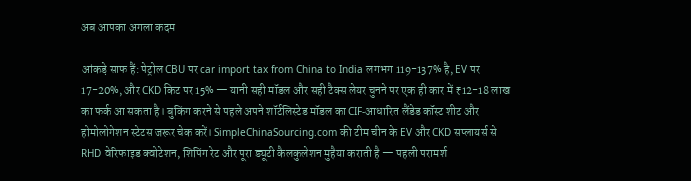अब आपका अगला कदम

आंकड़े साफ हैं: पेट्रोल CBU पर car import tax from China to India लगभग 119-137% है, EV पर 17-20%, और CKD किट पर 15% — यानी सही मॉडल और सही टैक्स लेयर चुनने पर एक ही कार में ₹12-18 लाख का फर्क आ सकता है। बुकिंग करने से पहले अपने शॉर्टलिस्टेड मॉडल का CIF-आधारित लैंडेड कॉस्ट शीट और होमोलोगेशन स्टेटस जरूर चेक करें। SimpleChinaSourcing.com की टीम चीन के EV और CKD सप्लायर्स से RHD वेरिफाइड क्वोटेशन, शिपिंग रेट और पूरा ड्यूटी कैलकुलेशन मुहैया कराती है — पहली परामर्श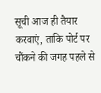सूची आज ही तैयार करवाएं, ताकि पोर्ट पर चौंकने की जगह पहले से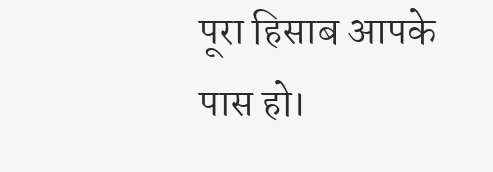पूरा हिसाब आपके पास हो।